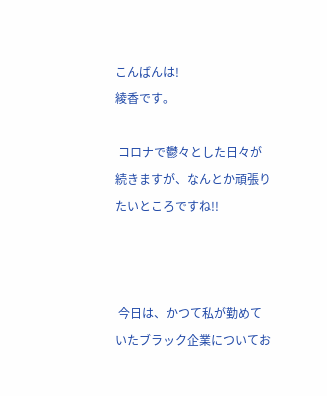こんばんは!
綾香です。

 コロナで鬱々とした日々が続きますが、なんとか頑張りたいところですね!!



 今日は、かつて私が勤めていたブラック企業についてお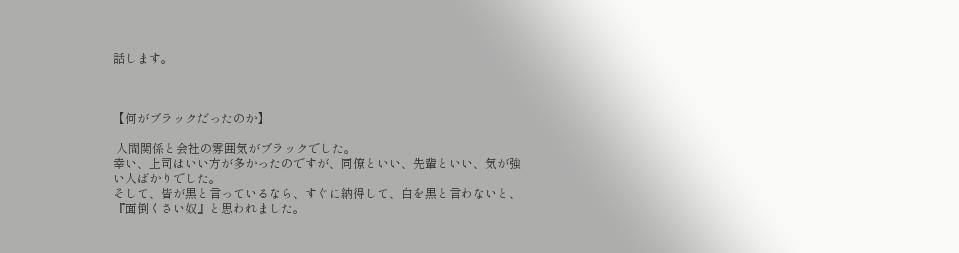話します。



【何がブラックだったのか】

 人間関係と会社の雰囲気がブラックでした。
幸い、上司はいい方が多かったのですが、同僚といい、先輩といい、気が強い人ばかりでした。
そして、皆が黒と言っているなら、すぐに納得して、白を黒と言わないと、『面倒くさい奴』と思われました。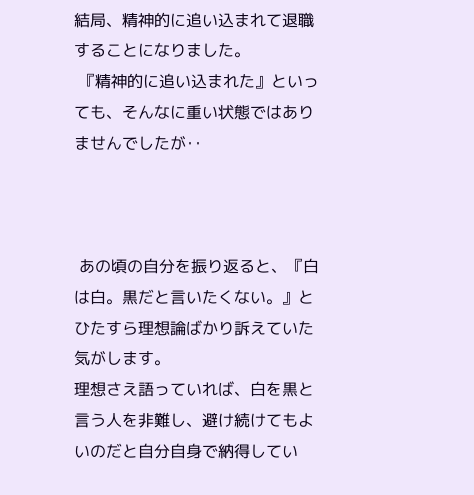結局、精神的に追い込まれて退職することになりました。
 『精神的に追い込まれた』といっても、そんなに重い状態ではありませんでしたが‥



 あの頃の自分を振り返ると、『白は白。黒だと言いたくない。』とひたすら理想論ばかり訴えていた気がします。
理想さえ語っていれば、白を黒と言う人を非難し、避け続けてもよいのだと自分自身で納得してい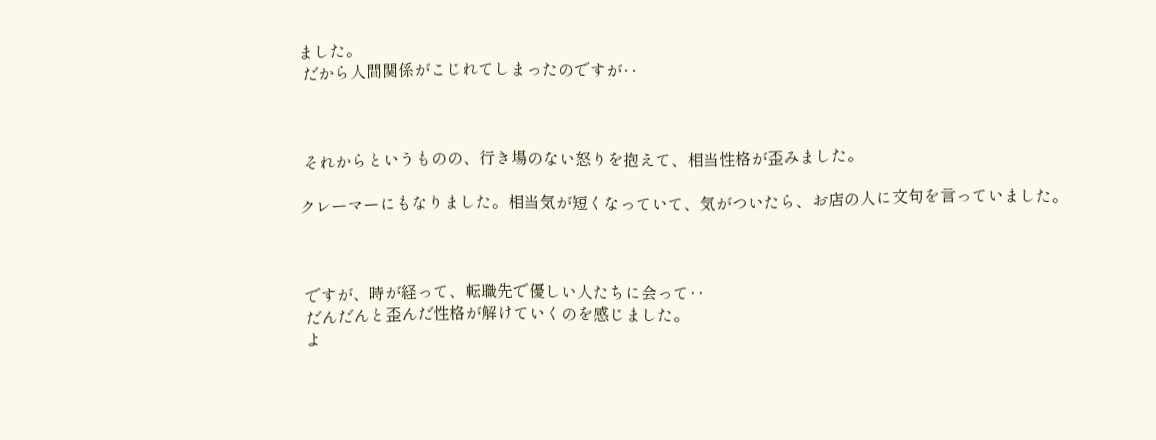ました。
 だから人間関係がこじれてしまったのですが‥



 それからというものの、行き場のない怒りを抱えて、相当性格が歪みました。

クレーマーにもなりました。相当気が短くなっていて、気がついたら、お店の人に文句を言っていました。



 ですが、時が経って、転職先で優しい人たちに会って‥
 だんだんと歪んだ性格が解けていくのを感じました。
 よ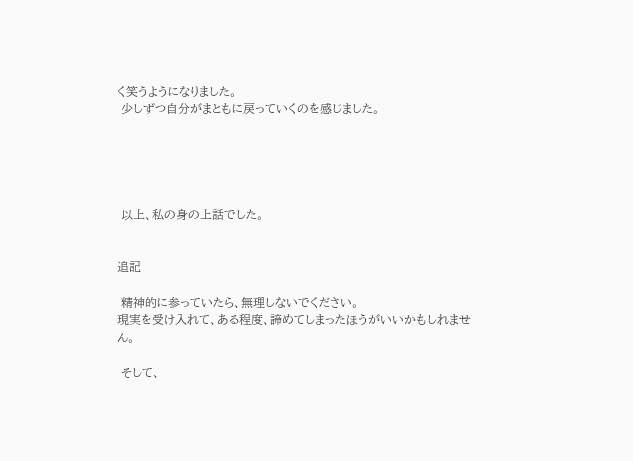く笑うようになりました。
 少しずつ自分がまともに戻っていくのを感じました。





 以上、私の身の上話でした。


追記

 精神的に参っていたら、無理しないでください。
現実を受け入れて、ある程度、諦めてしまったほうがいいかもしれません。

 そして、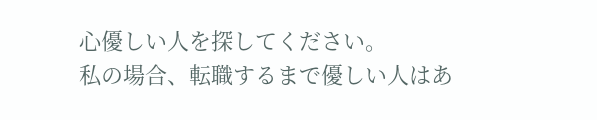心優しい人を探してください。
私の場合、転職するまで優しい人はあ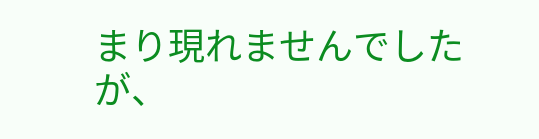まり現れませんでしたが、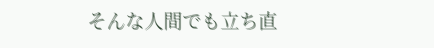そんな人間でも立ち直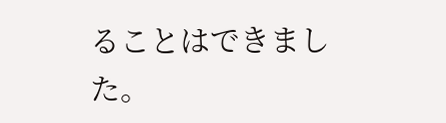ることはできました。